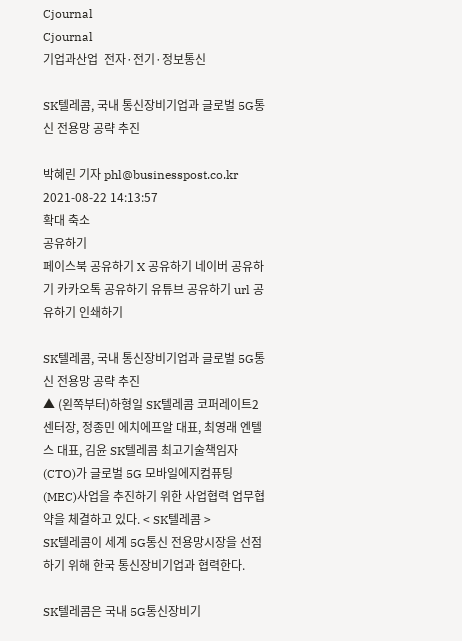Cjournal
Cjournal
기업과산업  전자·전기·정보통신

SK텔레콤, 국내 통신장비기업과 글로벌 5G통신 전용망 공략 추진

박혜린 기자 phl@businesspost.co.kr 2021-08-22 14:13:57
확대 축소
공유하기
페이스북 공유하기 X 공유하기 네이버 공유하기 카카오톡 공유하기 유튜브 공유하기 url 공유하기 인쇄하기

SK텔레콤, 국내 통신장비기업과 글로벌 5G통신 전용망 공략 추진
▲ (왼쪽부터)하형일 SK텔레콤 코퍼레이트2센터장, 정종민 에치에프알 대표, 최영래 엔텔스 대표, 김윤 SK텔레콤 최고기술책임자(CTO)가 글로벌 5G 모바일에지컴퓨팅(MEC)사업을 추진하기 위한 사업협력 업무협약을 체결하고 있다. < SK텔레콤 >
SK텔레콤이 세계 5G통신 전용망시장을 선점하기 위해 한국 통신장비기업과 협력한다.

SK텔레콤은 국내 5G통신장비기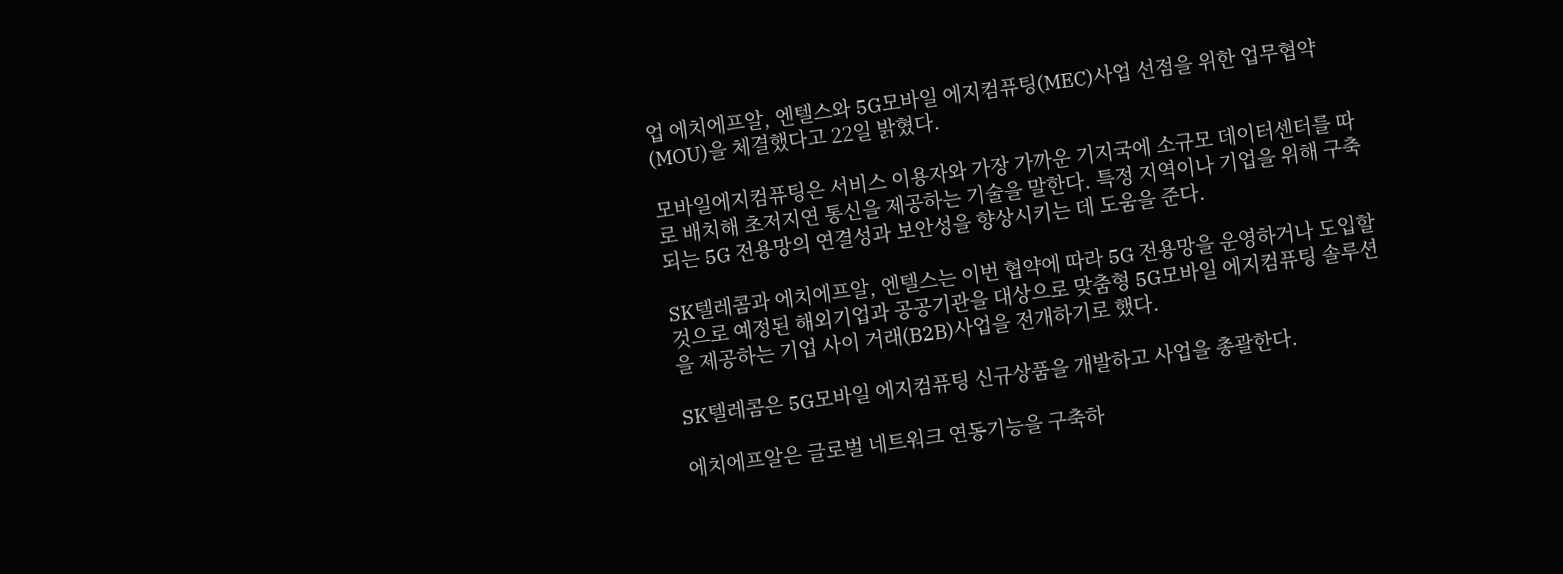업 에치에프알, 엔텔스와 5G모바일 에지컴퓨팅(MEC)사업 선점을 위한 업무협약(MOU)을 체결했다고 22일 밝혔다.

모바일에지컴퓨팅은 서비스 이용자와 가장 가까운 기지국에 소규모 데이터센터를 따로 배치해 초저지연 통신을 제공하는 기술을 말한다. 특정 지역이나 기업을 위해 구축되는 5G 전용망의 연결성과 보안성을 향상시키는 데 도움을 준다.

SK텔레콤과 에치에프알, 엔텔스는 이번 협약에 따라 5G 전용망을 운영하거나 도입할 것으로 예정된 해외기업과 공공기관을 대상으로 맞춤형 5G모바일 에지컴퓨팅 솔루션을 제공하는 기업 사이 거래(B2B)사업을 전개하기로 했다.

SK텔레콤은 5G모바일 에지컴퓨팅 신규상품을 개발하고 사업을 총괄한다.

에치에프알은 글로벌 네트워크 연동기능을 구축하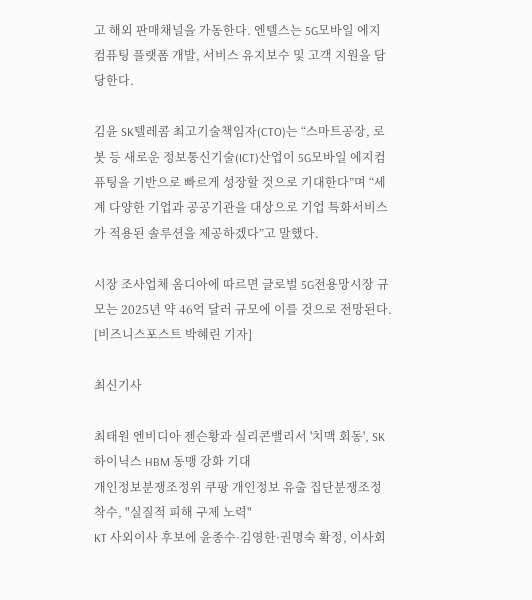고 해외 판매채널을 가동한다. 엔텔스는 5G모바일 에지컴퓨팅 플랫폼 개발, 서비스 유지보수 및 고객 지원을 담당한다.

김윤 SK텔레콤 최고기술책임자(CTO)는 “스마트공장, 로봇 등 새로운 정보통신기술(ICT)산업이 5G모바일 에지컴퓨팅을 기반으로 빠르게 성장할 것으로 기대한다”며 “세계 다양한 기업과 공공기관을 대상으로 기업 특화서비스가 적용된 솔루션을 제공하겠다”고 말했다.

시장 조사업체 옴디아에 따르면 글로벌 5G전용망시장 규모는 2025년 약 46억 달러 규모에 이를 것으로 전망된다. [비즈니스포스트 박혜린 기자]

최신기사

최태원 엔비디아 젠슨황과 실리콘밸리서 '치맥 회동', SK하이닉스 HBM 동맹 강화 기대
개인정보분쟁조정위 쿠팡 개인정보 유출 집단분쟁조정 착수, "실질적 피해 구제 노력"
KT 사외이사 후보에 윤종수·김영한·권명숙 확정, 이사회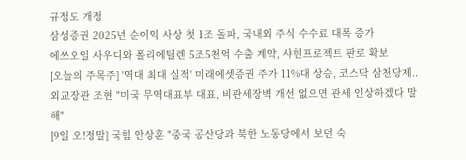규정도 개정
삼성증권 2025년 순이익 사상 첫 1조 돌파, 국내외 주식 수수료 대폭 증가
에쓰오일 사우디와 폴리에틸렌 5조5천억 수출 계약, 샤힌프로젝트 판로 확보
[오늘의 주목주] '역대 최대 실적' 미래에셋증권 주가 11%대 상승, 코스닥 삼천당제..
외교장관 조현 "미국 무역대표부 대표, 비관세장벽 개선 없으면 관세 인상하겠다 말해"
[9일 오!정말] 국힘 안상훈 "중국 공산당과 북한 노동당에서 보던 숙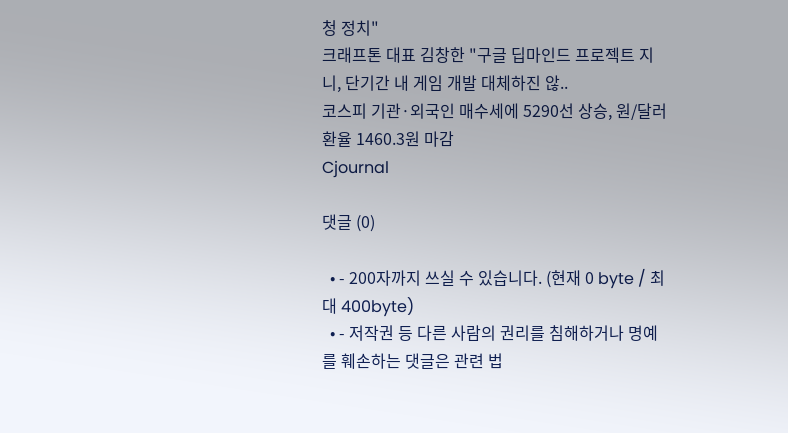청 정치"
크래프톤 대표 김창한 "구글 딥마인드 프로젝트 지니, 단기간 내 게임 개발 대체하진 않..
코스피 기관·외국인 매수세에 5290선 상승, 원/달러 환율 1460.3원 마감
Cjournal

댓글 (0)

  • - 200자까지 쓰실 수 있습니다. (현재 0 byte / 최대 400byte)
  • - 저작권 등 다른 사람의 권리를 침해하거나 명예를 훼손하는 댓글은 관련 법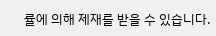률에 의해 제재를 받을 수 있습니다.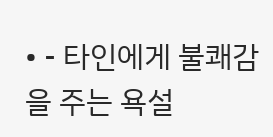• - 타인에게 불쾌감을 주는 욕설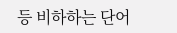등 비하하는 단어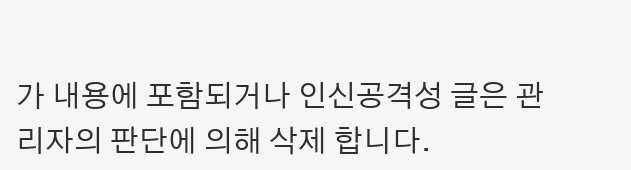가 내용에 포함되거나 인신공격성 글은 관리자의 판단에 의해 삭제 합니다.